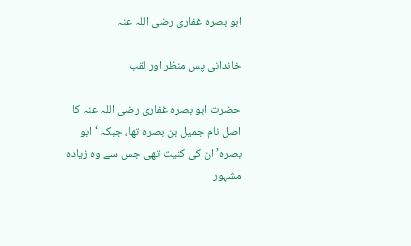ابو بصرہ غفاری رضی اللہ عنہ

خاندانی پس منظر اور لقب

حضرت ابو بصرہ غفاری رضی اللہ عنہ کا اصل نام جمیل بن بصرہ تھا، جبکہ ‘ابو بصرہ’ ان کی کنیت تھی جس سے وہ زیادہ مشہور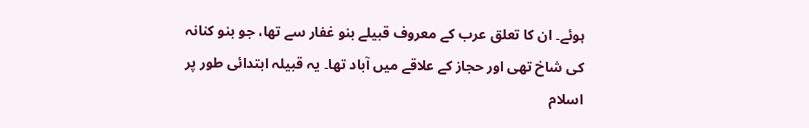ہوئے۔ ان کا تعلق عرب کے معروف قبیلے بنو غفار سے تھا، جو بنو کنانہ کی شاخ تھی اور حجاز کے علاقے میں آباد تھا۔ یہ قبیلہ ابتدائی طور پر اسلام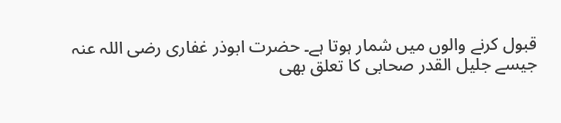قبول کرنے والوں میں شمار ہوتا ہے۔ حضرت ابوذر غفاری رضی اللہ عنہ جیسے جلیل القدر صحابی کا تعلق بھی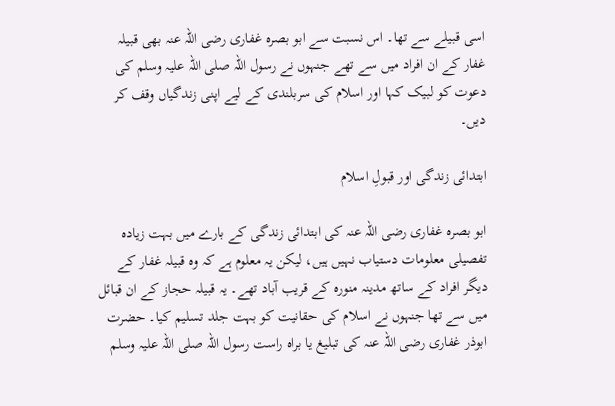اسی قبیلے سے تھا۔ اس نسبت سے ابو بصرہ غفاری رضی اللہ عنہ بھی قبیلہ غفار کے ان افراد میں سے تھے جنہوں نے رسول اللہ صلی اللہ علیہ وسلم کی دعوت کو لبیک کہا اور اسلام کی سربلندی کے لیے اپنی زندگیاں وقف کر دیں۔

ابتدائی زندگی اور قبولِ اسلام

ابو بصرہ غفاری رضی اللہ عنہ کی ابتدائی زندگی کے بارے میں بہت زیادہ تفصیلی معلومات دستیاب نہیں ہیں، لیکن یہ معلوم ہے کہ وہ قبیلہ غفار کے دیگر افراد کے ساتھ مدینہ منورہ کے قریب آباد تھے۔ یہ قبیلہ حجاز کے ان قبائل میں سے تھا جنہوں نے اسلام کی حقانیت کو بہت جلد تسلیم کیا۔ حضرت ابوذر غفاری رضی اللہ عنہ کی تبلیغ یا براہ راست رسول اللہ صلی اللہ علیہ وسلم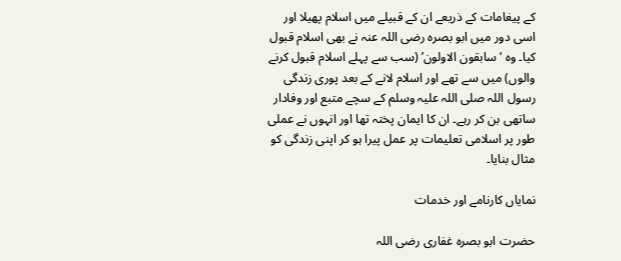کے پیغامات کے ذریعے ان کے قبیلے میں اسلام پھیلا اور اسی دور میں ابو بصرہ رضی اللہ عنہ نے بھی اسلام قبول کیا۔ وہ ‘سابقون الاولون’ (سب سے پہلے اسلام قبول کرنے والوں) میں سے تھے اور اسلام لانے کے بعد پوری زندگی رسول اللہ صلی اللہ علیہ وسلم کے سچے متبع اور وفادار ساتھی بن کر رہے۔ ان کا ایمان پختہ تھا اور انہوں نے عملی طور پر اسلامی تعلیمات پر عمل پیرا ہو کر اپنی زندگی کو مثال بنایا۔

نمایاں کارنامے اور خدمات

حضرت ابو بصرہ غفاری رضی اللہ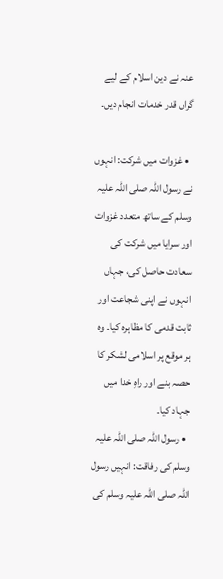عنہ نے دین اسلام کے لیے گراں قدر خدمات انجام دیں۔

  • غزوات میں شرکت: انہوں نے رسول اللہ صلی اللہ علیہ وسلم کے ساتھ متعدد غزوات اور سرایا میں شرکت کی سعادت حاصل کی، جہاں انہوں نے اپنی شجاعت اور ثابت قدمی کا مظاہرہ کیا۔ وہ ہر موقع پر اسلامی لشکر کا حصہ بنے اور راہِ خدا میں جہاد کیا۔
  • رسول اللہ صلی اللہ علیہ وسلم کی رفاقت: انہیں رسول اللہ صلی اللہ علیہ وسلم کی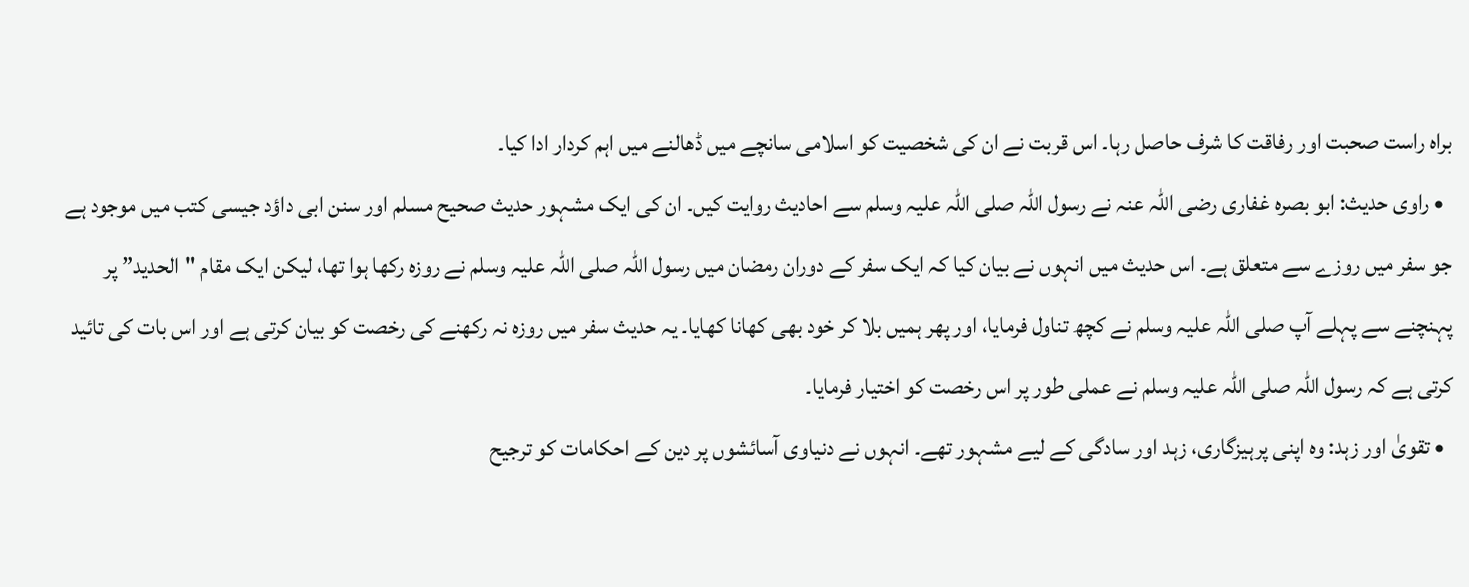براہ راست صحبت اور رفاقت کا شرف حاصل رہا۔ اس قربت نے ان کی شخصیت کو اسلامی سانچے میں ڈھالنے میں اہم کردار ادا کیا۔
  • راوی حدیث: ابو بصرہ غفاری رضی اللہ عنہ نے رسول اللہ صلی اللہ علیہ وسلم سے احادیث روایت کیں۔ ان کی ایک مشہور حدیث صحیح مسلم اور سنن ابی داؤد جیسی کتب میں موجود ہے جو سفر میں روزے سے متعلق ہے۔ اس حدیث میں انہوں نے بیان کیا کہ ایک سفر کے دوران رمضان میں رسول اللہ صلی اللہ علیہ وسلم نے روزہ رکھا ہوا تھا، لیکن ایک مقام "الحدید” پر پہنچنے سے پہلے آپ صلی اللہ علیہ وسلم نے کچھ تناول فرمایا، اور پھر ہمیں بلا کر خود بھی کھانا کھایا۔ یہ حدیث سفر میں روزہ نہ رکھنے کی رخصت کو بیان کرتی ہے اور اس بات کی تائید کرتی ہے کہ رسول اللہ صلی اللہ علیہ وسلم نے عملی طور پر اس رخصت کو اختیار فرمایا۔
  • تقویٰ اور زہد: وہ اپنی پرہیزگاری، زہد اور سادگی کے لیے مشہور تھے۔ انہوں نے دنیاوی آسائشوں پر دین کے احکامات کو ترجیح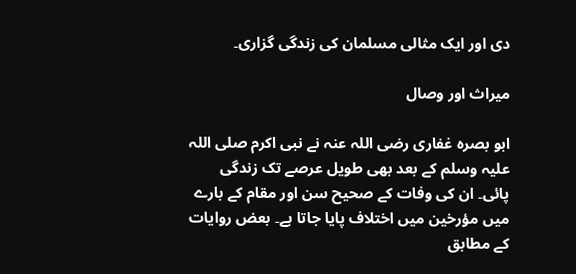دی اور ایک مثالی مسلمان کی زندگی گزاری۔

میراث اور وصال

ابو بصرہ غفاری رضی اللہ عنہ نے نبی اکرم صلی اللہ علیہ وسلم کے بعد بھی طویل عرصے تک زندگی پائی۔ ان کی وفات کے صحیح سن اور مقام کے بارے میں مؤرخین میں اختلاف پایا جاتا ہے۔ بعض روایات کے مطابق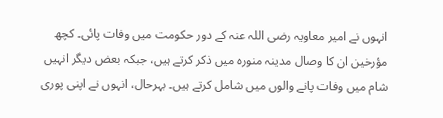انہوں نے امیر معاویہ رضی اللہ عنہ کے دور حکومت میں وفات پائی۔ کچھ مؤرخین ان کا وصال مدینہ منورہ میں ذکر کرتے ہیں، جبکہ بعض دیگر انہیں شام میں وفات پانے والوں میں شامل کرتے ہیں۔ بہرحال، انہوں نے اپنی پوری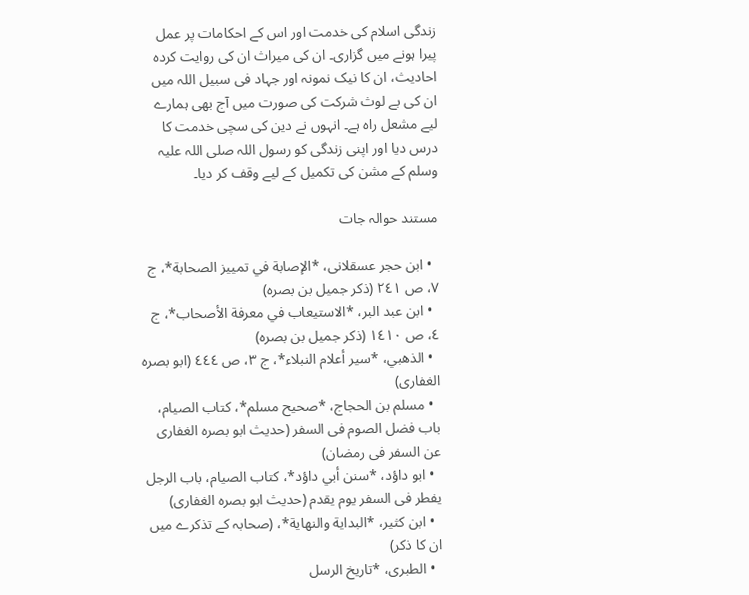زندگی اسلام کی خدمت اور اس کے احکامات پر عمل پیرا ہونے میں گزاری۔ ان کی میراث ان کی روایت کردہ احادیث، ان کا نیک نمونہ اور جہاد فی سبیل اللہ میں ان کی بے لوث شرکت کی صورت میں آج بھی ہمارے لیے مشعل راہ ہے۔ انہوں نے دین کی سچی خدمت کا درس دیا اور اپنی زندگی کو رسول اللہ صلی اللہ علیہ وسلم کے مشن کی تکمیل کے لیے وقف کر دیا۔

مستند حوالہ جات

  • ابن حجر عسقلانی، *الإصابة في تمييز الصحابة*، ج ٧، ص ٢٤١ (ذکر جمیل بن بصرہ)
  • ابن عبد البر، *الاستيعاب في معرفة الأصحاب*، ج ٤، ص ١٤١٠ (ذکر جمیل بن بصرہ)
  • الذهبي، *سير أعلام النبلاء*، ج ٣، ص ٤٤٤ (ابو بصرہ الغفاری)
  • مسلم بن الحجاج، *صحيح مسلم*، کتاب الصیام، باب فضل الصوم فی السفر (حدیث ابو بصرہ الغفاری عن السفر فی رمضان)
  • ابو داؤد، *سنن أبي داؤد*، کتاب الصیام، باب الرجل یفطر فی السفر یوم یقدم (حدیث ابو بصرہ الغفاری)
  • ابن کثیر، *البداية والنهاية*، (صحابہ کے تذکرے میں ان کا ذکر)
  • الطبری، *تاريخ الرسل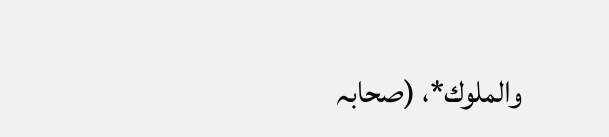والملوك*، (صحابہ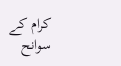کرام کے سوانح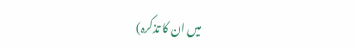میں ان کا تذکرہ)